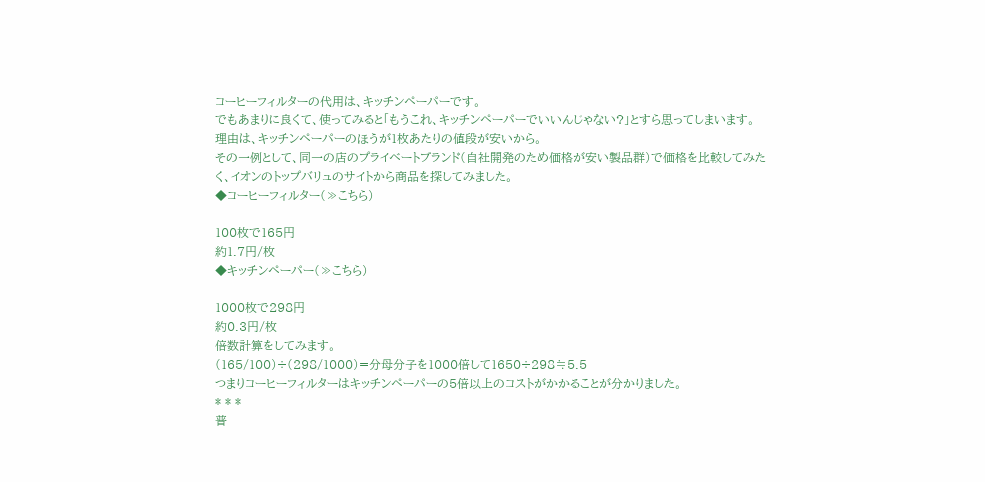コーヒーフィルターの代用は、キッチンペーパーです。
でもあまりに良くて、使ってみると「もうこれ、キッチンペーパーでいいんじゃない?」とすら思ってしまいます。
理由は、キッチンペーパーのほうが1枚あたりの値段が安いから。
その一例として、同一の店のプライベートブランド(自社開発のため価格が安い製品群)で価格を比較してみたく、イオンのトップバリュのサイトから商品を探してみました。
◆コーヒーフィルター(≫こちら)

100枚で165円
約1.7円/枚
◆キッチンペーパー(≫こちら)

1000枚で298円
約0.3円/枚
倍数計算をしてみます。
(165/100)÷(298/1000)=分母分子を1000倍して1650÷298≒5.5
つまりコーヒーフィルターはキッチンペーパーの5倍以上のコストがかかることが分かりました。
* * *
普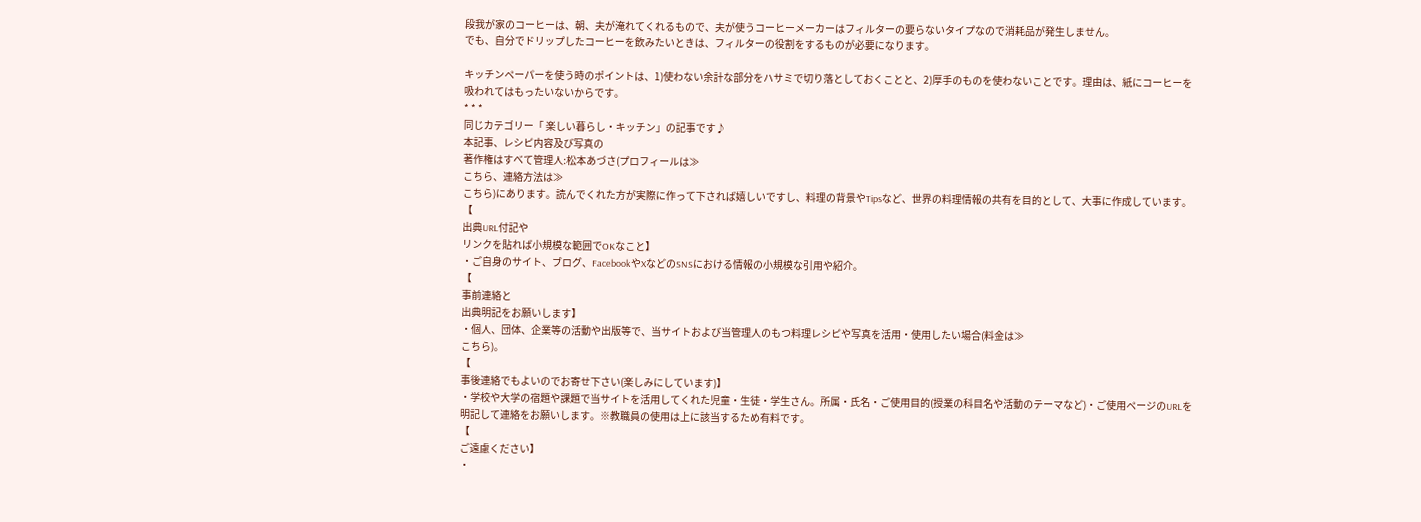段我が家のコーヒーは、朝、夫が淹れてくれるもので、夫が使うコーヒーメーカーはフィルターの要らないタイプなので消耗品が発生しません。
でも、自分でドリップしたコーヒーを飲みたいときは、フィルターの役割をするものが必要になります。

キッチンペーパーを使う時のポイントは、1)使わない余計な部分をハサミで切り落としておくことと、2)厚手のものを使わないことです。理由は、紙にコーヒーを吸われてはもったいないからです。
* * *
同じカテゴリー「 楽しい暮らし・キッチン」の記事です♪
本記事、レシピ内容及び写真の
著作権はすべて管理人:松本あづさ(プロフィールは≫
こちら、連絡方法は≫
こちら)にあります。読んでくれた方が実際に作って下されば嬉しいですし、料理の背景やTipsなど、世界の料理情報の共有を目的として、大事に作成しています。
【
出典URL付記や
リンクを貼れば小規模な範囲でOKなこと】
・ご自身のサイト、ブログ、FacebookやXなどのSNSにおける情報の小規模な引用や紹介。
【
事前連絡と
出典明記をお願いします】
・個人、団体、企業等の活動や出版等で、当サイトおよび当管理人のもつ料理レシピや写真を活用・使用したい場合(料金は≫
こちら)。
【
事後連絡でもよいのでお寄せ下さい(楽しみにしています)】
・学校や大学の宿題や課題で当サイトを活用してくれた児童・生徒・学生さん。所属・氏名・ご使用目的(授業の科目名や活動のテーマなど)・ご使用ページのURLを明記して連絡をお願いします。※教職員の使用は上に該当するため有料です。
【
ご遠慮ください】
・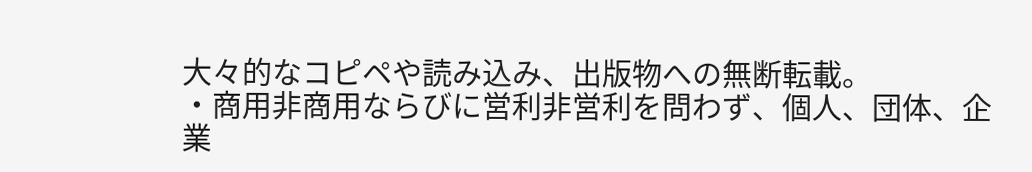大々的なコピペや読み込み、出版物への無断転載。
・商用非商用ならびに営利非営利を問わず、個人、団体、企業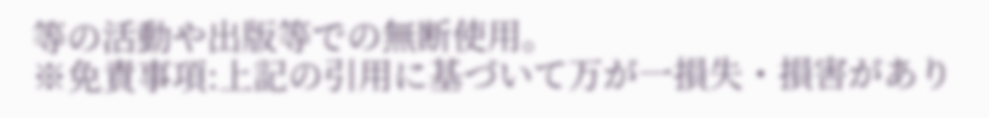等の活動や出版等での無断使用。
※免責事項:上記の引用に基づいて万が一損失・損害があり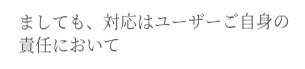ましても、対応はユーザーご自身の責任において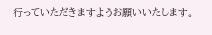行っていただきますようお願いいたします。